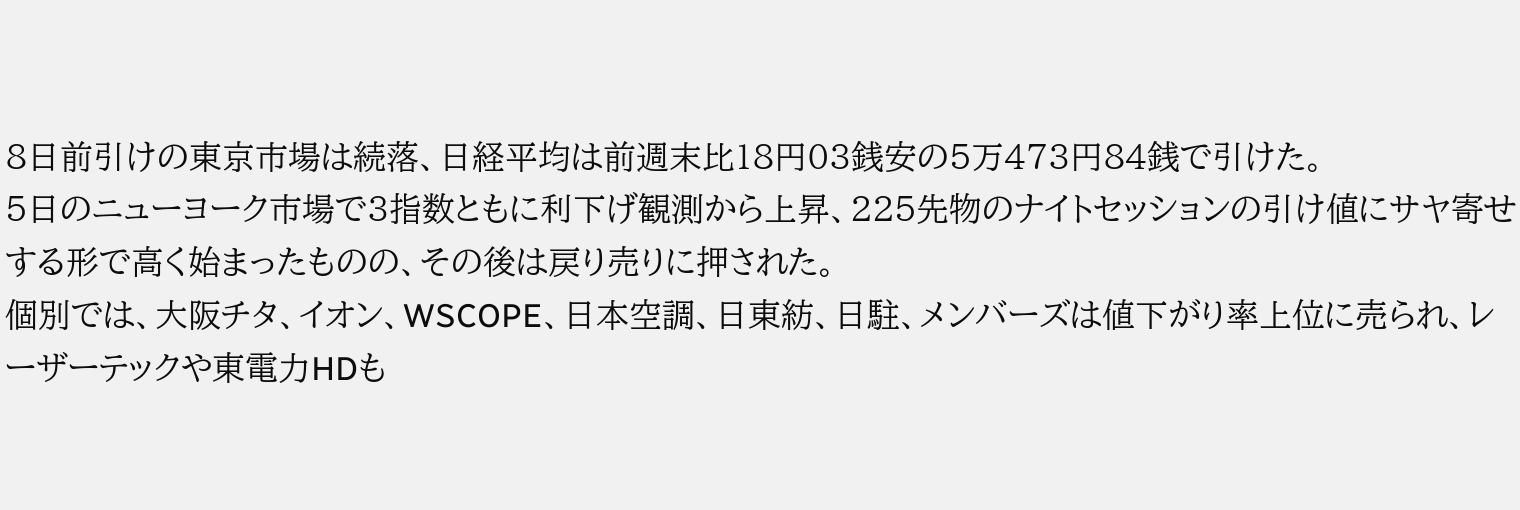8日前引けの東京市場は続落、日経平均は前週末比18円03銭安の5万473円84銭で引けた。
5日のニューヨーク市場で3指数ともに利下げ観測から上昇、225先物のナイトセッションの引け値にサヤ寄せする形で高く始まったものの、その後は戻り売りに押された。
個別では、大阪チタ、イオン、WSCOPE、日本空調、日東紡、日駐、メンバーズは値下がり率上位に売られ、レーザーテックや東電力HDも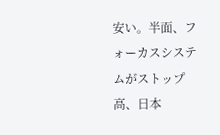安い。半面、フォーカスシステムがストップ高、日本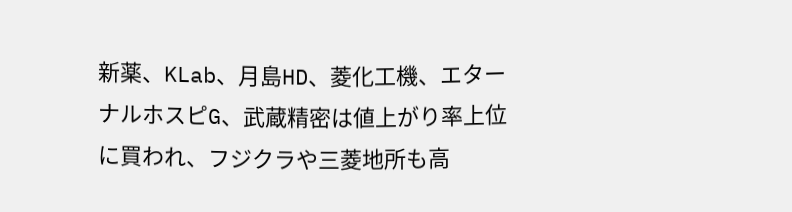新薬、KLab、月島HD、菱化工機、エターナルホスピG、武蔵精密は値上がり率上位に買われ、フジクラや三菱地所も高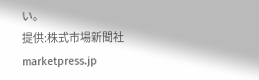い。
提供:株式市場新聞社 marketpress.jp